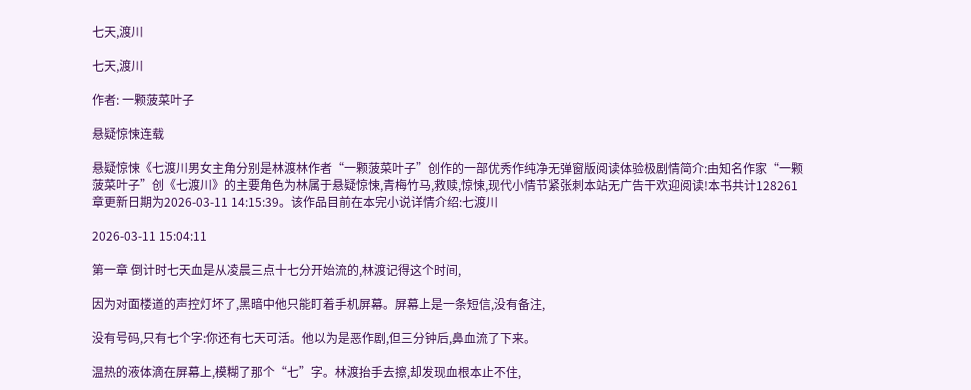七天,渡川

七天,渡川

作者: 一颗菠菜叶子

悬疑惊悚连载

悬疑惊悚《七渡川男女主角分别是林渡林作者“一颗菠菜叶子”创作的一部优秀作纯净无弹窗版阅读体验极剧情简介:由知名作家“一颗菠菜叶子”创《七渡川》的主要角色为林属于悬疑惊悚,青梅竹马,救赎,惊悚,现代小情节紧张刺本站无广告干欢迎阅读!本书共计128261章更新日期为2026-03-11 14:15:39。该作品目前在本完小说详情介绍:七渡川

2026-03-11 15:04:11

第一章 倒计时七天血是从凌晨三点十七分开始流的,林渡记得这个时间,

因为对面楼道的声控灯坏了,黑暗中他只能盯着手机屏幕。屏幕上是一条短信,没有备注,

没有号码,只有七个字:你还有七天可活。他以为是恶作剧,但三分钟后,鼻血流了下来。

温热的液体滴在屏幕上,模糊了那个“七”字。林渡抬手去擦,却发现血根本止不住,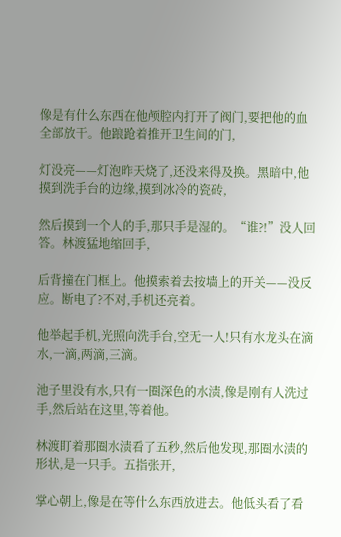像是有什么东西在他颅腔内打开了阀门,要把他的血全部放干。他踉跄着推开卫生间的门,

灯没亮——灯泡昨天烧了,还没来得及换。黑暗中,他摸到洗手台的边缘,摸到冰冷的瓷砖,

然后摸到一个人的手,那只手是湿的。“谁?!”没人回答。林渡猛地缩回手,

后背撞在门框上。他摸索着去按墙上的开关——没反应。断电了?不对,手机还亮着。

他举起手机,光照向洗手台,空无一人!只有水龙头在滴水,一滴,两滴,三滴。

池子里没有水,只有一圈深色的水渍,像是刚有人洗过手,然后站在这里,等着他。

林渡盯着那圈水渍看了五秒,然后他发现,那圈水渍的形状,是一只手。五指张开,

掌心朝上,像是在等什么东西放进去。他低头看了看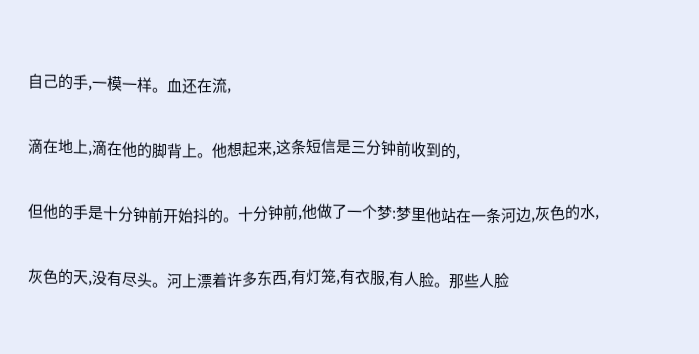自己的手,一模一样。血还在流,

滴在地上,滴在他的脚背上。他想起来,这条短信是三分钟前收到的,

但他的手是十分钟前开始抖的。十分钟前,他做了一个梦:梦里他站在一条河边,灰色的水,

灰色的天,没有尽头。河上漂着许多东西,有灯笼,有衣服,有人脸。那些人脸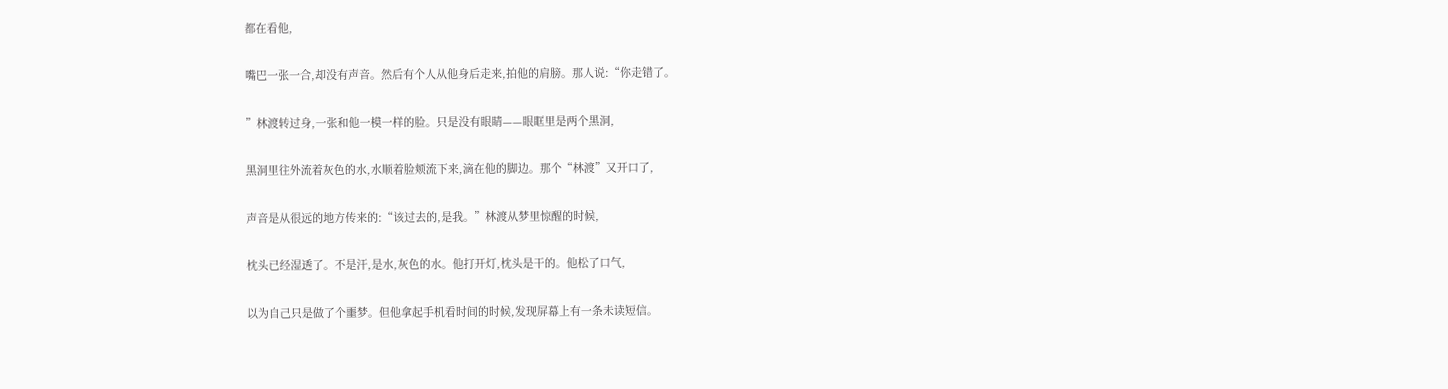都在看他,

嘴巴一张一合,却没有声音。然后有个人从他身后走来,拍他的肩膀。那人说:“你走错了。

”林渡转过身,一张和他一模一样的脸。只是没有眼睛——眼眶里是两个黑洞,

黑洞里往外流着灰色的水,水顺着脸颊流下来,滴在他的脚边。那个“林渡”又开口了,

声音是从很远的地方传来的:“该过去的,是我。”林渡从梦里惊醒的时候,

枕头已经湿透了。不是汗,是水,灰色的水。他打开灯,枕头是干的。他松了口气,

以为自己只是做了个噩梦。但他拿起手机看时间的时候,发现屏幕上有一条未读短信。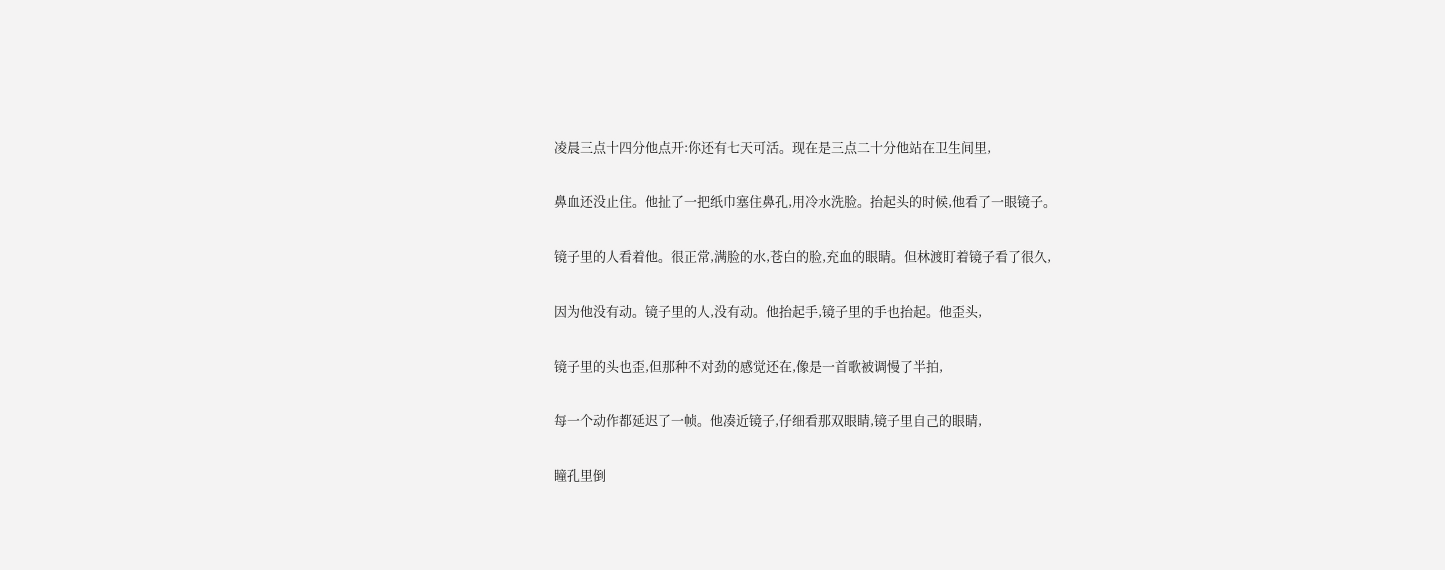凌晨三点十四分他点开:你还有七天可活。现在是三点二十分他站在卫生间里,

鼻血还没止住。他扯了一把纸巾塞住鼻孔,用冷水洗脸。抬起头的时候,他看了一眼镜子。

镜子里的人看着他。很正常,满脸的水,苍白的脸,充血的眼睛。但林渡盯着镜子看了很久,

因为他没有动。镜子里的人,没有动。他抬起手,镜子里的手也抬起。他歪头,

镜子里的头也歪,但那种不对劲的感觉还在,像是一首歌被调慢了半拍,

每一个动作都延迟了一帧。他凑近镜子,仔细看那双眼睛,镜子里自己的眼睛,

瞳孔里倒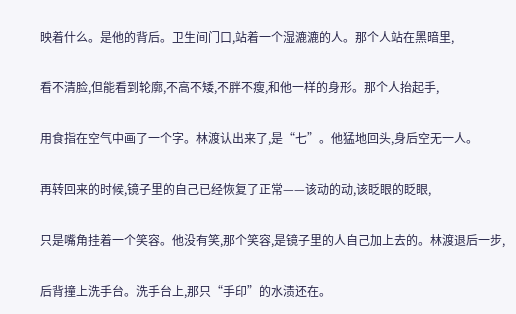映着什么。是他的背后。卫生间门口,站着一个湿漉漉的人。那个人站在黑暗里,

看不清脸,但能看到轮廓,不高不矮,不胖不瘦,和他一样的身形。那个人抬起手,

用食指在空气中画了一个字。林渡认出来了,是“七”。他猛地回头,身后空无一人。

再转回来的时候,镜子里的自己已经恢复了正常——该动的动,该眨眼的眨眼,

只是嘴角挂着一个笑容。他没有笑,那个笑容,是镜子里的人自己加上去的。林渡退后一步,

后背撞上洗手台。洗手台上,那只“手印”的水渍还在。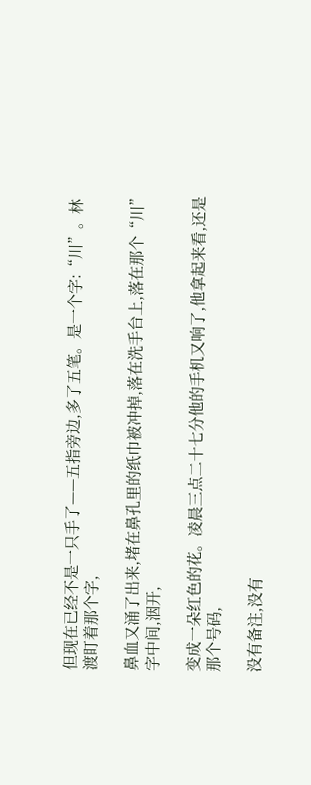但现在已经不是一只手了——五指旁边,多了五笔。是一个字:“川”。林渡盯着那个字,

鼻血又涌了出来,堵在鼻孔里的纸巾被冲掉,落在洗手台上,落在那个“川”字中间,洇开,

变成一朵红色的花。凌晨三点二十七分他的手机又响了,他拿起来看,还是那个号码,

没有备注,没有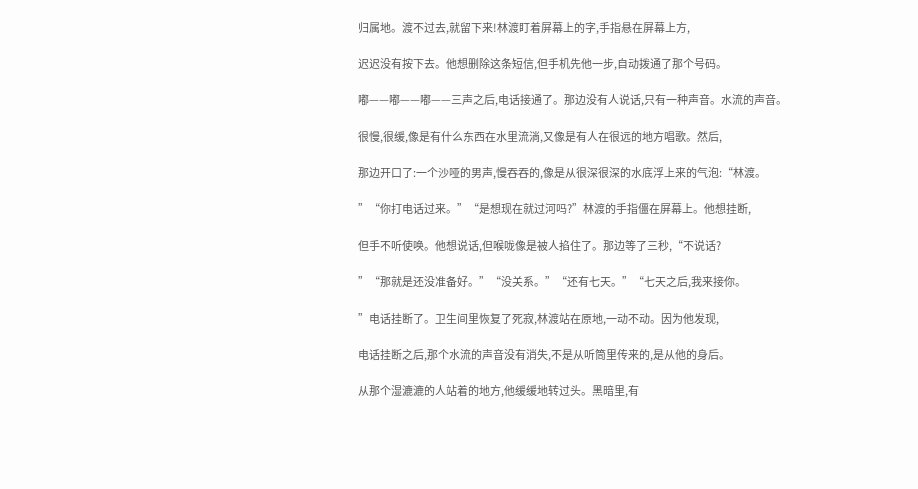归属地。渡不过去,就留下来!林渡盯着屏幕上的字,手指悬在屏幕上方,

迟迟没有按下去。他想删除这条短信,但手机先他一步,自动拨通了那个号码。

嘟——嘟——嘟——三声之后,电话接通了。那边没有人说话,只有一种声音。水流的声音。

很慢,很缓,像是有什么东西在水里流淌,又像是有人在很远的地方唱歌。然后,

那边开口了:一个沙哑的男声,慢吞吞的,像是从很深很深的水底浮上来的气泡:“林渡。

”“你打电话过来。”“是想现在就过河吗?”林渡的手指僵在屏幕上。他想挂断,

但手不听使唤。他想说话,但喉咙像是被人掐住了。那边等了三秒,“不说话?

”“那就是还没准备好。”“没关系。”“还有七天。”“七天之后,我来接你。

”电话挂断了。卫生间里恢复了死寂,林渡站在原地,一动不动。因为他发现,

电话挂断之后,那个水流的声音没有消失,不是从听筒里传来的,是从他的身后。

从那个湿漉漉的人站着的地方,他缓缓地转过头。黑暗里,有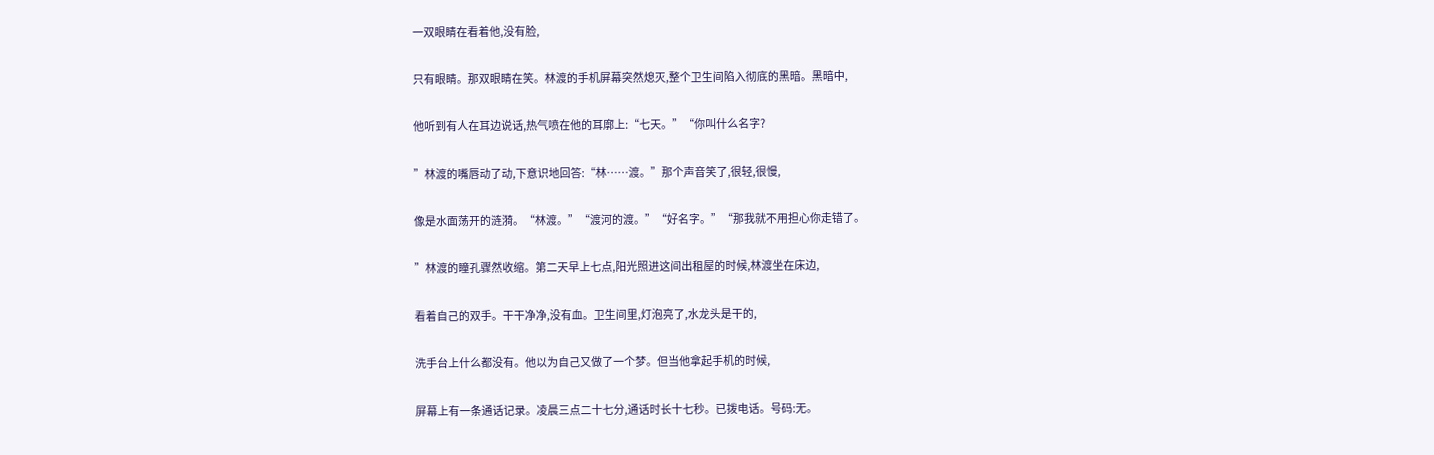一双眼睛在看着他,没有脸,

只有眼睛。那双眼睛在笑。林渡的手机屏幕突然熄灭,整个卫生间陷入彻底的黑暗。黑暗中,

他听到有人在耳边说话,热气喷在他的耳廓上:“七天。”“你叫什么名字?

”林渡的嘴唇动了动,下意识地回答:“林……渡。”那个声音笑了,很轻,很慢,

像是水面荡开的涟漪。“林渡。”“渡河的渡。”“好名字。”“那我就不用担心你走错了。

”林渡的瞳孔骤然收缩。第二天早上七点,阳光照进这间出租屋的时候,林渡坐在床边,

看着自己的双手。干干净净,没有血。卫生间里,灯泡亮了,水龙头是干的,

洗手台上什么都没有。他以为自己又做了一个梦。但当他拿起手机的时候,

屏幕上有一条通话记录。凌晨三点二十七分,通话时长十七秒。已拨电话。号码:无。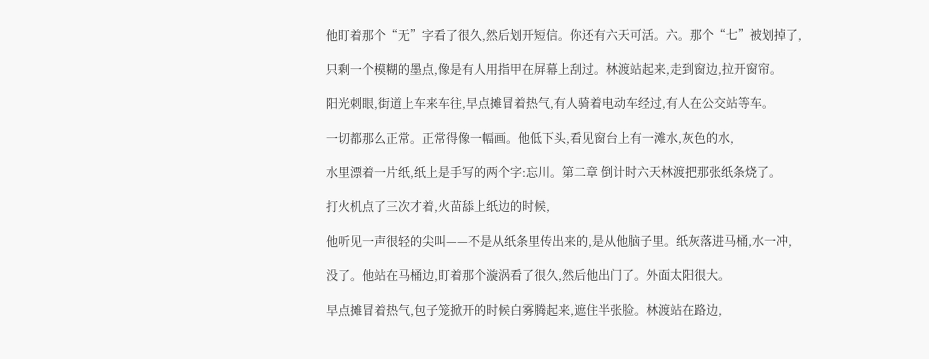他盯着那个“无”字看了很久,然后划开短信。你还有六天可活。六。那个“七”被划掉了,

只剩一个模糊的墨点,像是有人用指甲在屏幕上刮过。林渡站起来,走到窗边,拉开窗帘。

阳光刺眼,街道上车来车往,早点摊冒着热气,有人骑着电动车经过,有人在公交站等车。

一切都那么正常。正常得像一幅画。他低下头,看见窗台上有一滩水,灰色的水,

水里漂着一片纸,纸上是手写的两个字:忘川。第二章 倒计时六天林渡把那张纸条烧了。

打火机点了三次才着,火苗舔上纸边的时候,

他听见一声很轻的尖叫——不是从纸条里传出来的,是从他脑子里。纸灰落进马桶,水一冲,

没了。他站在马桶边,盯着那个漩涡看了很久,然后他出门了。外面太阳很大。

早点摊冒着热气,包子笼掀开的时候白雾腾起来,遮住半张脸。林渡站在路边,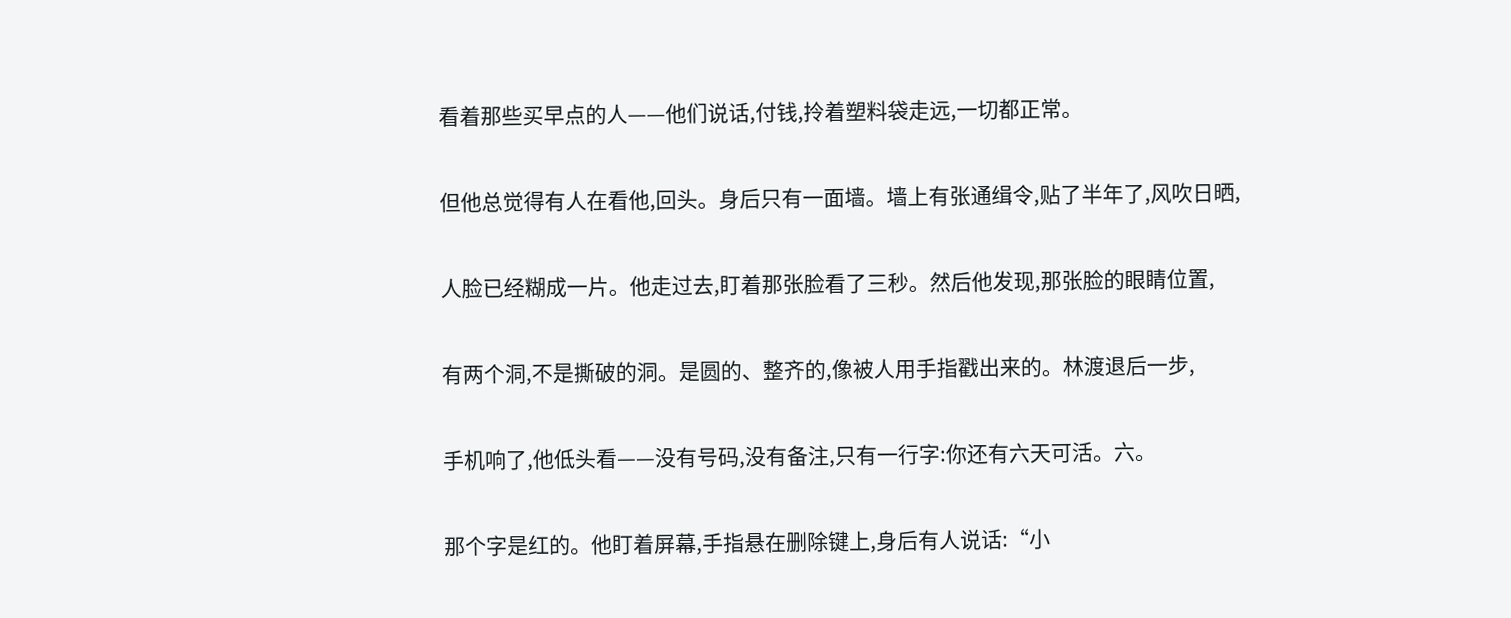看着那些买早点的人——他们说话,付钱,拎着塑料袋走远,一切都正常。

但他总觉得有人在看他,回头。身后只有一面墙。墙上有张通缉令,贴了半年了,风吹日晒,

人脸已经糊成一片。他走过去,盯着那张脸看了三秒。然后他发现,那张脸的眼睛位置,

有两个洞,不是撕破的洞。是圆的、整齐的,像被人用手指戳出来的。林渡退后一步,

手机响了,他低头看——没有号码,没有备注,只有一行字:你还有六天可活。六。

那个字是红的。他盯着屏幕,手指悬在删除键上,身后有人说话:“小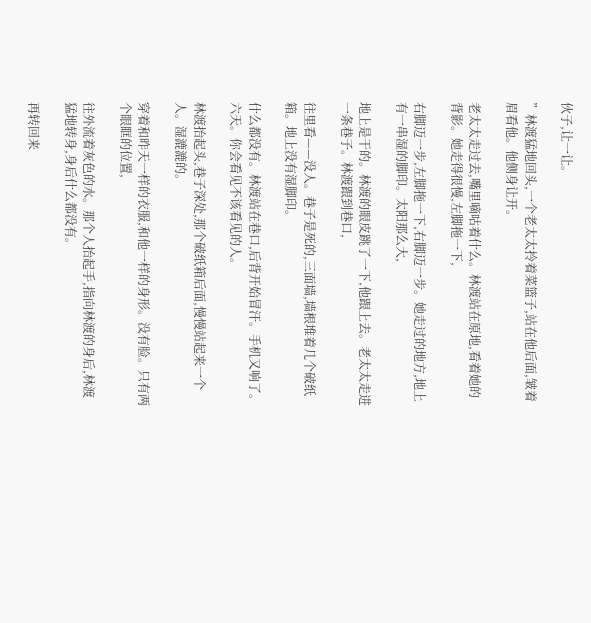伙子,让一让。

”林渡猛地回头,一个老太太拎着菜篮子,站在他后面,皱着眉看他。他侧身让开。

老太太走过去,嘴里嘀咕着什么。林渡站在原地,看着她的背影。她走得很慢,左脚拖一下,

右脚迈一步,左脚拖一下,右脚迈一步。她走过的地方,地上有一串湿的脚印。太阳那么大,

地上是干的。林渡的眼皮跳了一下,他跟上去。老太太走进一条巷子。林渡跟到巷口,

往里看——没人。巷子是死的,三面墙,墙根堆着几个破纸箱。地上没有湿脚印。

什么都没有。林渡站在巷口,后背开始冒汗。手机又响了。六天。你会看见不该看见的人。

林渡抬起头,巷子深处,那个破纸箱后面,慢慢站起来一个人。湿漉漉的。

穿着和昨天一样的衣服,和他一样的身形。没有脸。只有两个眼眶的位置,

往外流着灰色的水。那个人抬起手,指向林渡的身后,林渡猛地转身,身后什么都没有。

再转回来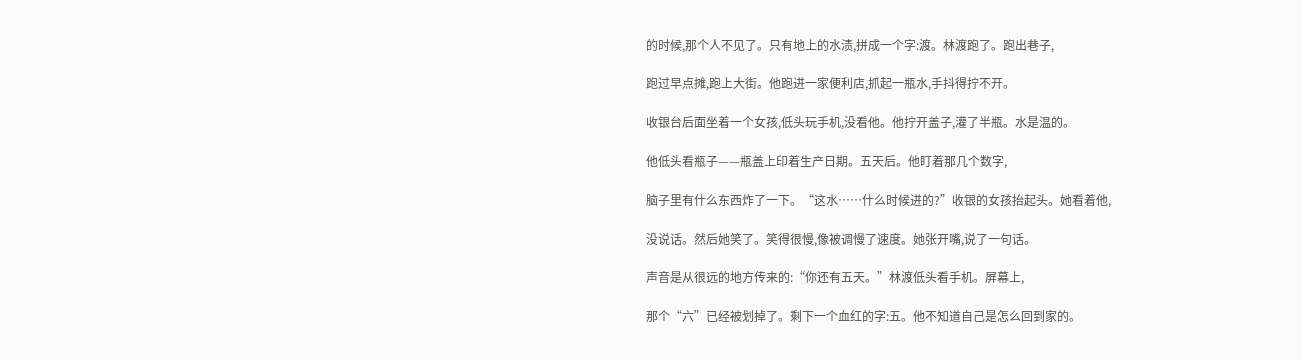的时候,那个人不见了。只有地上的水渍,拼成一个字:渡。林渡跑了。跑出巷子,

跑过早点摊,跑上大街。他跑进一家便利店,抓起一瓶水,手抖得拧不开。

收银台后面坐着一个女孩,低头玩手机,没看他。他拧开盖子,灌了半瓶。水是温的。

他低头看瓶子——瓶盖上印着生产日期。五天后。他盯着那几个数字,

脑子里有什么东西炸了一下。“这水……什么时候进的?”收银的女孩抬起头。她看着他,

没说话。然后她笑了。笑得很慢,像被调慢了速度。她张开嘴,说了一句话。

声音是从很远的地方传来的:“你还有五天。”林渡低头看手机。屏幕上,

那个“六”已经被划掉了。剩下一个血红的字:五。他不知道自己是怎么回到家的。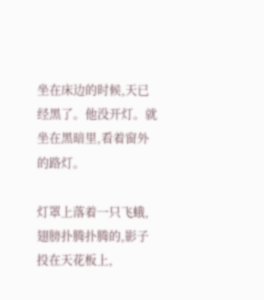坐在床边的时候,天已经黑了。他没开灯。就坐在黑暗里,看着窗外的路灯。

灯罩上落着一只飞蛾,翅膀扑腾扑腾的,影子投在天花板上,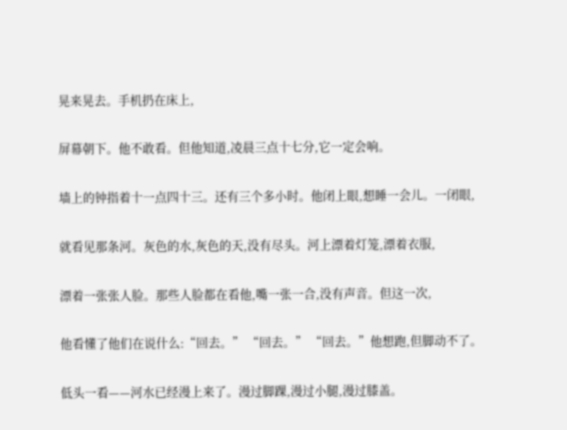晃来晃去。手机扔在床上,

屏幕朝下。他不敢看。但他知道,凌晨三点十七分,它一定会响。

墙上的钟指着十一点四十三。还有三个多小时。他闭上眼,想睡一会儿。一闭眼,

就看见那条河。灰色的水,灰色的天,没有尽头。河上漂着灯笼,漂着衣服,

漂着一张张人脸。那些人脸都在看他,嘴一张一合,没有声音。但这一次,

他看懂了他们在说什么:“回去。” “回去。” “回去。”他想跑,但脚动不了。

低头一看——河水已经漫上来了。漫过脚踝,漫过小腿,漫过膝盖。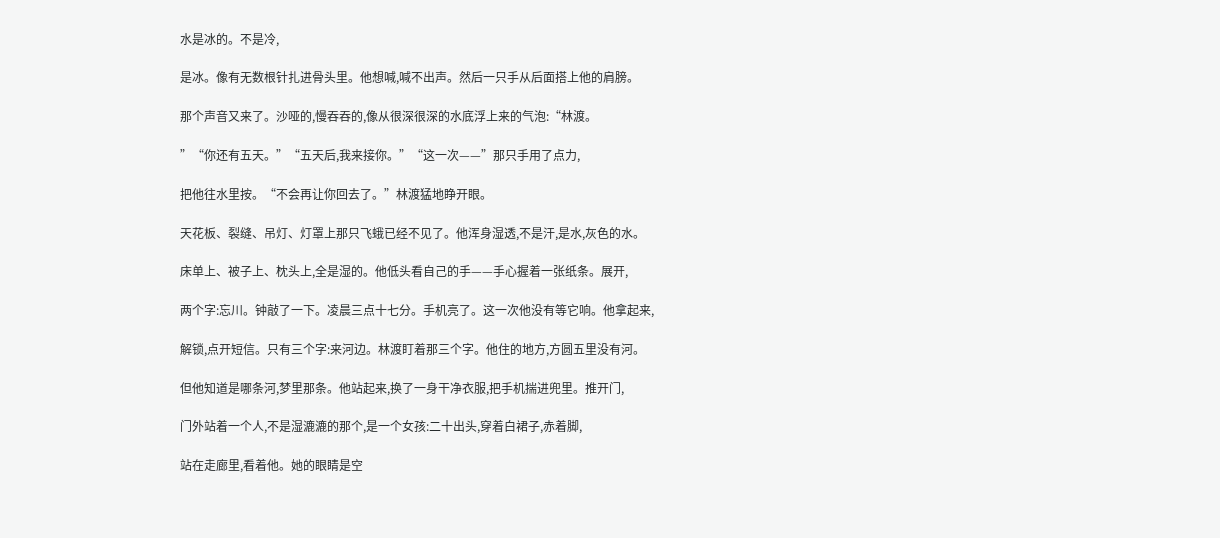水是冰的。不是冷,

是冰。像有无数根针扎进骨头里。他想喊,喊不出声。然后一只手从后面搭上他的肩膀。

那个声音又来了。沙哑的,慢吞吞的,像从很深很深的水底浮上来的气泡:“林渡。

”“你还有五天。”“五天后,我来接你。”“这一次——”那只手用了点力,

把他往水里按。“不会再让你回去了。”林渡猛地睁开眼。

天花板、裂缝、吊灯、灯罩上那只飞蛾已经不见了。他浑身湿透,不是汗,是水,灰色的水。

床单上、被子上、枕头上,全是湿的。他低头看自己的手——手心握着一张纸条。展开,

两个字:忘川。钟敲了一下。凌晨三点十七分。手机亮了。这一次他没有等它响。他拿起来,

解锁,点开短信。只有三个字:来河边。林渡盯着那三个字。他住的地方,方圆五里没有河。

但他知道是哪条河,梦里那条。他站起来,换了一身干净衣服,把手机揣进兜里。推开门,

门外站着一个人,不是湿漉漉的那个,是一个女孩:二十出头,穿着白裙子,赤着脚,

站在走廊里,看着他。她的眼睛是空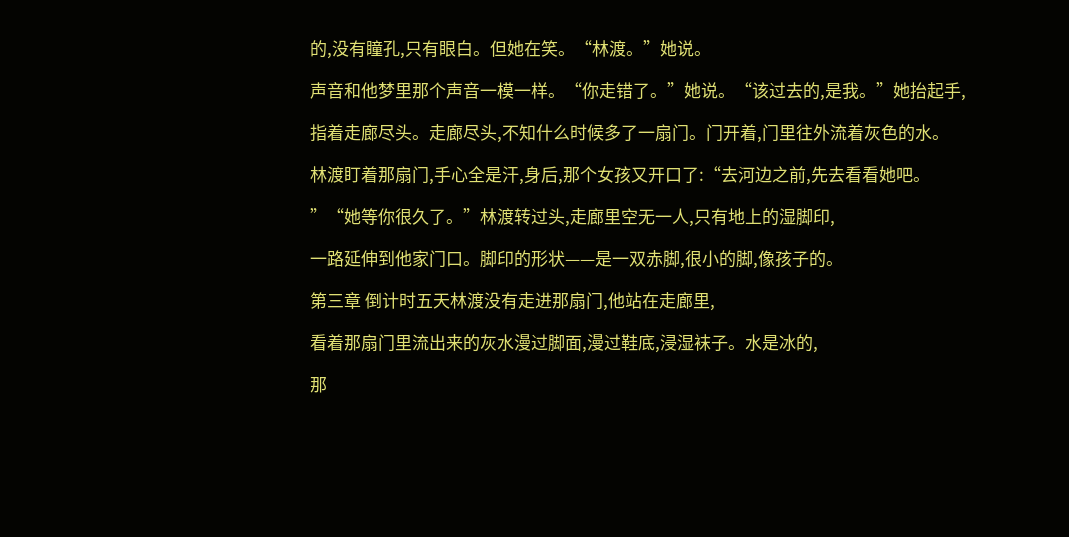的,没有瞳孔,只有眼白。但她在笑。“林渡。”她说。

声音和他梦里那个声音一模一样。“你走错了。”她说。“该过去的,是我。”她抬起手,

指着走廊尽头。走廊尽头,不知什么时候多了一扇门。门开着,门里往外流着灰色的水。

林渡盯着那扇门,手心全是汗,身后,那个女孩又开口了:“去河边之前,先去看看她吧。

”“她等你很久了。”林渡转过头,走廊里空无一人,只有地上的湿脚印,

一路延伸到他家门口。脚印的形状——是一双赤脚,很小的脚,像孩子的。

第三章 倒计时五天林渡没有走进那扇门,他站在走廊里,

看着那扇门里流出来的灰水漫过脚面,漫过鞋底,浸湿袜子。水是冰的,

那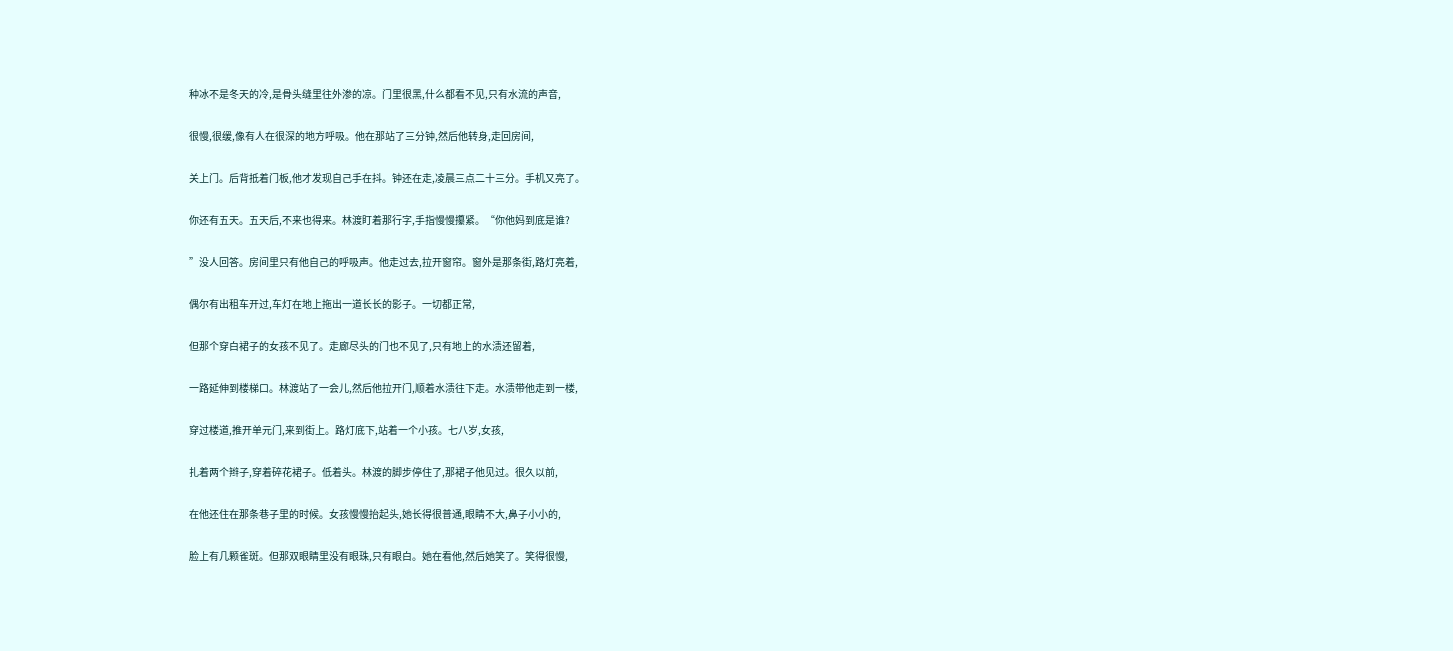种冰不是冬天的冷,是骨头缝里往外渗的凉。门里很黑,什么都看不见,只有水流的声音,

很慢,很缓,像有人在很深的地方呼吸。他在那站了三分钟,然后他转身,走回房间,

关上门。后背抵着门板,他才发现自己手在抖。钟还在走,凌晨三点二十三分。手机又亮了。

你还有五天。五天后,不来也得来。林渡盯着那行字,手指慢慢攥紧。“你他妈到底是谁?

”没人回答。房间里只有他自己的呼吸声。他走过去,拉开窗帘。窗外是那条街,路灯亮着,

偶尔有出租车开过,车灯在地上拖出一道长长的影子。一切都正常,

但那个穿白裙子的女孩不见了。走廊尽头的门也不见了,只有地上的水渍还留着,

一路延伸到楼梯口。林渡站了一会儿,然后他拉开门,顺着水渍往下走。水渍带他走到一楼,

穿过楼道,推开单元门,来到街上。路灯底下,站着一个小孩。七八岁,女孩,

扎着两个辫子,穿着碎花裙子。低着头。林渡的脚步停住了,那裙子他见过。很久以前,

在他还住在那条巷子里的时候。女孩慢慢抬起头,她长得很普通,眼睛不大,鼻子小小的,

脸上有几颗雀斑。但那双眼睛里没有眼珠,只有眼白。她在看他,然后她笑了。笑得很慢,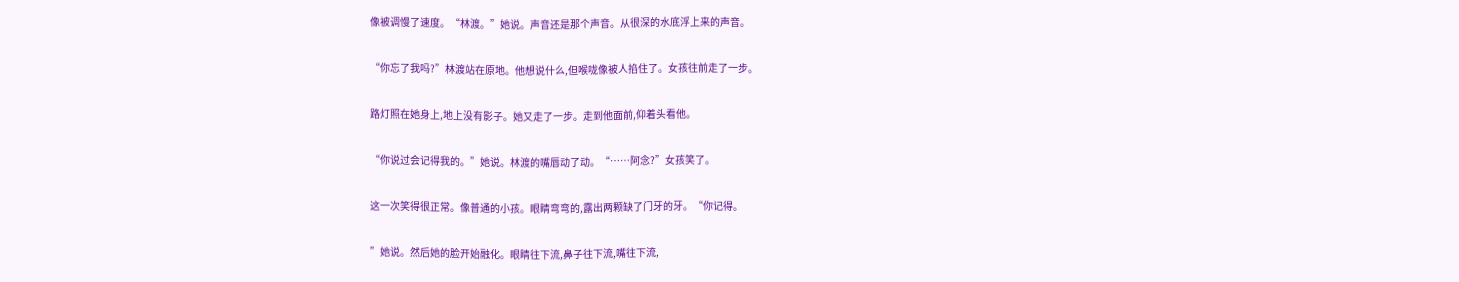像被调慢了速度。“林渡。”她说。声音还是那个声音。从很深的水底浮上来的声音。

“你忘了我吗?”林渡站在原地。他想说什么,但喉咙像被人掐住了。女孩往前走了一步。

路灯照在她身上,地上没有影子。她又走了一步。走到他面前,仰着头看他。

“你说过会记得我的。”她说。林渡的嘴唇动了动。“……阿念?”女孩笑了。

这一次笑得很正常。像普通的小孩。眼睛弯弯的,露出两颗缺了门牙的牙。“你记得。

”她说。然后她的脸开始融化。眼睛往下流,鼻子往下流,嘴往下流,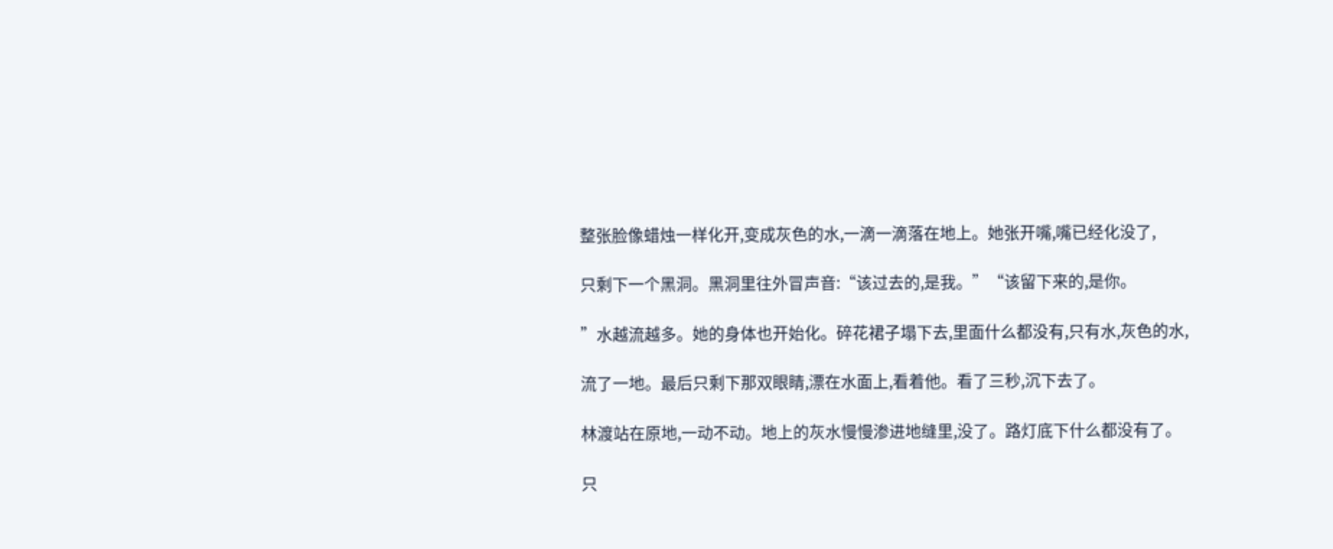整张脸像蜡烛一样化开,变成灰色的水,一滴一滴落在地上。她张开嘴,嘴已经化没了,

只剩下一个黑洞。黑洞里往外冒声音:“该过去的,是我。”“该留下来的,是你。

”水越流越多。她的身体也开始化。碎花裙子塌下去,里面什么都没有,只有水,灰色的水,

流了一地。最后只剩下那双眼睛,漂在水面上,看着他。看了三秒,沉下去了。

林渡站在原地,一动不动。地上的灰水慢慢渗进地缝里,没了。路灯底下什么都没有了。

只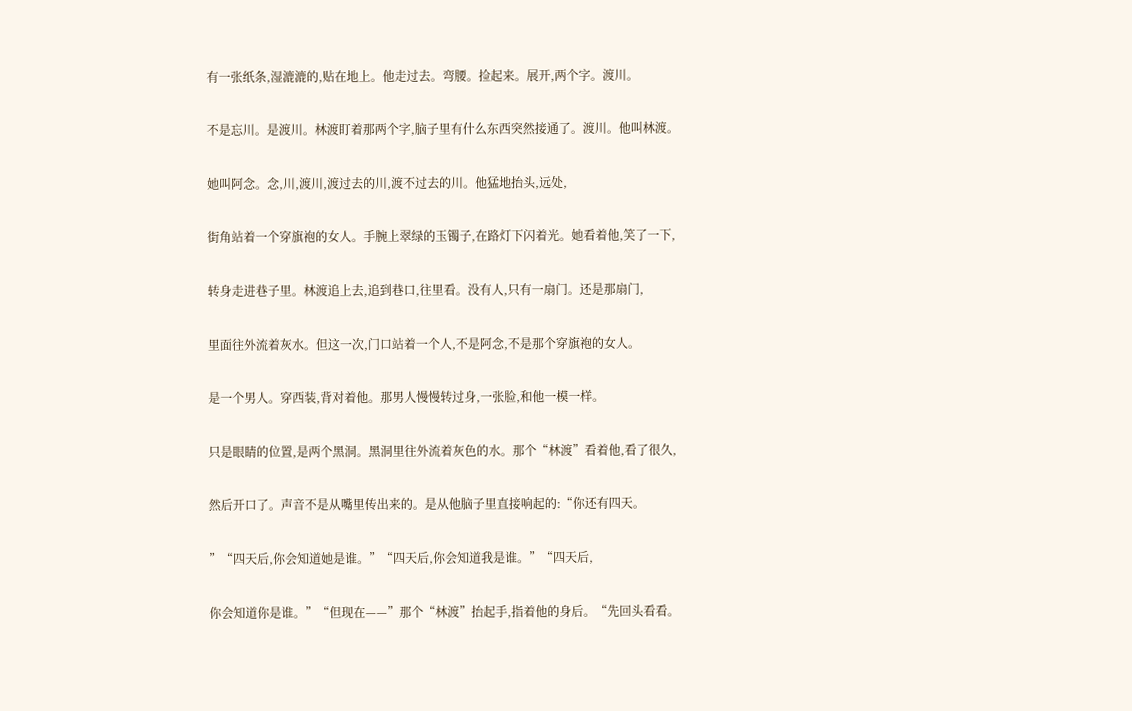有一张纸条,湿漉漉的,贴在地上。他走过去。弯腰。捡起来。展开,两个字。渡川。

不是忘川。是渡川。林渡盯着那两个字,脑子里有什么东西突然接通了。渡川。他叫林渡。

她叫阿念。念,川,渡川,渡过去的川,渡不过去的川。他猛地抬头,远处,

街角站着一个穿旗袍的女人。手腕上翠绿的玉镯子,在路灯下闪着光。她看着他,笑了一下,

转身走进巷子里。林渡追上去,追到巷口,往里看。没有人,只有一扇门。还是那扇门,

里面往外流着灰水。但这一次,门口站着一个人,不是阿念,不是那个穿旗袍的女人。

是一个男人。穿西装,背对着他。那男人慢慢转过身,一张脸,和他一模一样。

只是眼睛的位置,是两个黑洞。黑洞里往外流着灰色的水。那个“林渡”看着他,看了很久,

然后开口了。声音不是从嘴里传出来的。是从他脑子里直接响起的:“你还有四天。

”“四天后,你会知道她是谁。”“四天后,你会知道我是谁。”“四天后,

你会知道你是谁。”“但现在——”那个“林渡”抬起手,指着他的身后。“先回头看看。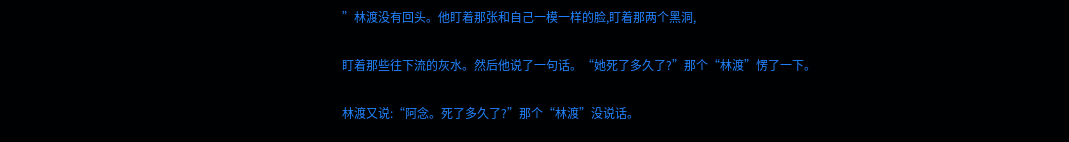”林渡没有回头。他盯着那张和自己一模一样的脸,盯着那两个黑洞,

盯着那些往下流的灰水。然后他说了一句话。“她死了多久了?”那个“林渡”愣了一下。

林渡又说:“阿念。死了多久了?”那个“林渡”没说话。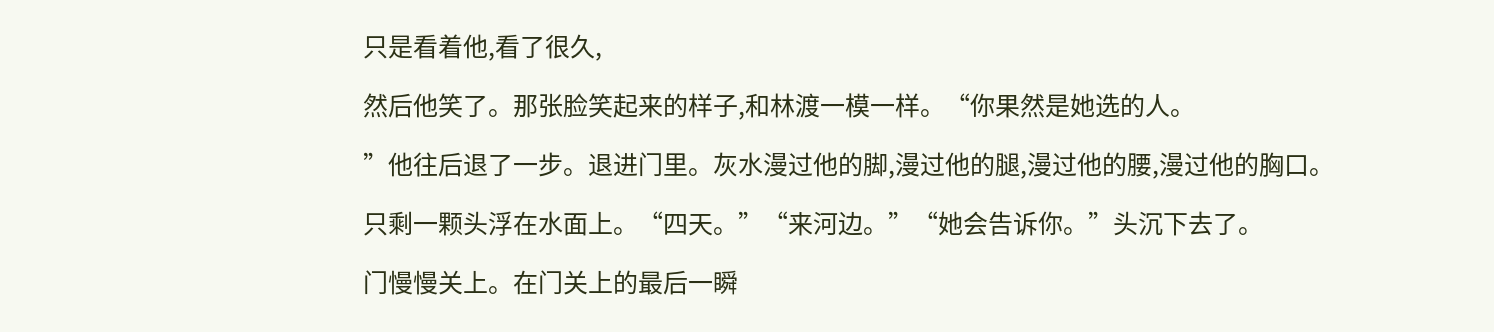只是看着他,看了很久,

然后他笑了。那张脸笑起来的样子,和林渡一模一样。“你果然是她选的人。

”他往后退了一步。退进门里。灰水漫过他的脚,漫过他的腿,漫过他的腰,漫过他的胸口。

只剩一颗头浮在水面上。“四天。”“来河边。”“她会告诉你。”头沉下去了。

门慢慢关上。在门关上的最后一瞬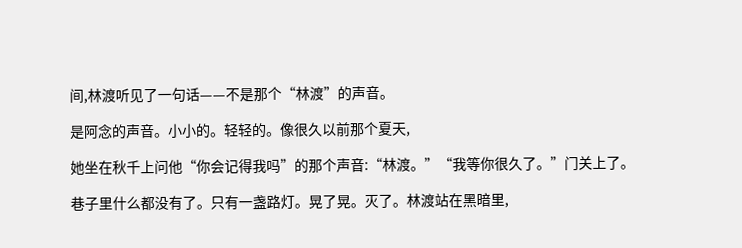间,林渡听见了一句话——不是那个“林渡”的声音。

是阿念的声音。小小的。轻轻的。像很久以前那个夏天,

她坐在秋千上问他“你会记得我吗”的那个声音:“林渡。”“我等你很久了。”门关上了。

巷子里什么都没有了。只有一盏路灯。晃了晃。灭了。林渡站在黑暗里,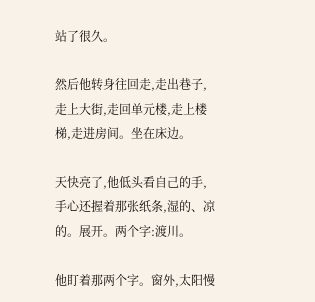站了很久。

然后他转身往回走,走出巷子,走上大街,走回单元楼,走上楼梯,走进房间。坐在床边。

天快亮了,他低头看自己的手,手心还握着那张纸条,湿的、凉的。展开。两个字:渡川。

他盯着那两个字。窗外,太阳慢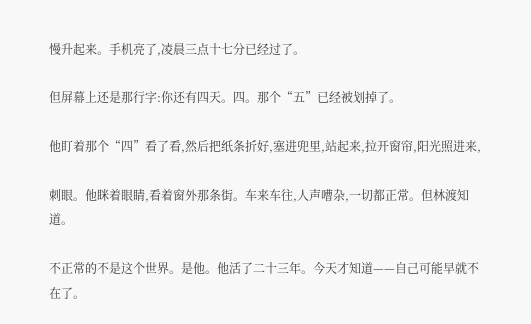慢升起来。手机亮了,凌晨三点十七分已经过了。

但屏幕上还是那行字:你还有四天。四。那个“五”已经被划掉了。

他盯着那个“四”看了看,然后把纸条折好,塞进兜里,站起来,拉开窗帘,阳光照进来,

刺眼。他眯着眼睛,看着窗外那条街。车来车往,人声嘈杂,一切都正常。但林渡知道。

不正常的不是这个世界。是他。他活了二十三年。今天才知道——自己可能早就不在了。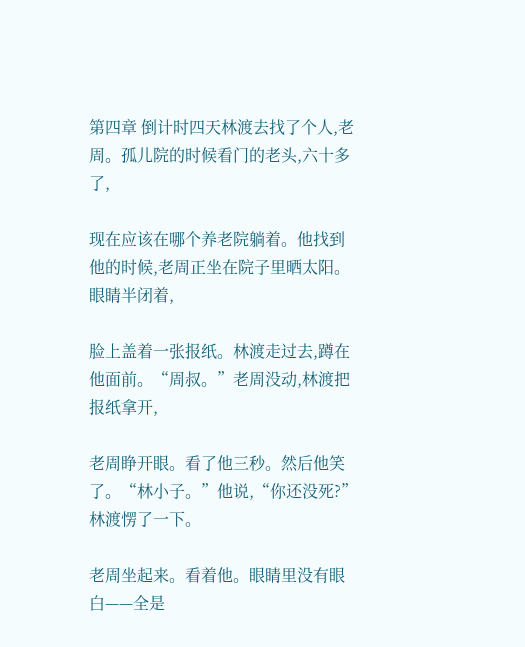第四章 倒计时四天林渡去找了个人,老周。孤儿院的时候看门的老头,六十多了,

现在应该在哪个养老院躺着。他找到他的时候,老周正坐在院子里晒太阳。眼睛半闭着,

脸上盖着一张报纸。林渡走过去,蹲在他面前。“周叔。”老周没动,林渡把报纸拿开,

老周睁开眼。看了他三秒。然后他笑了。“林小子。”他说,“你还没死?”林渡愣了一下。

老周坐起来。看着他。眼睛里没有眼白——全是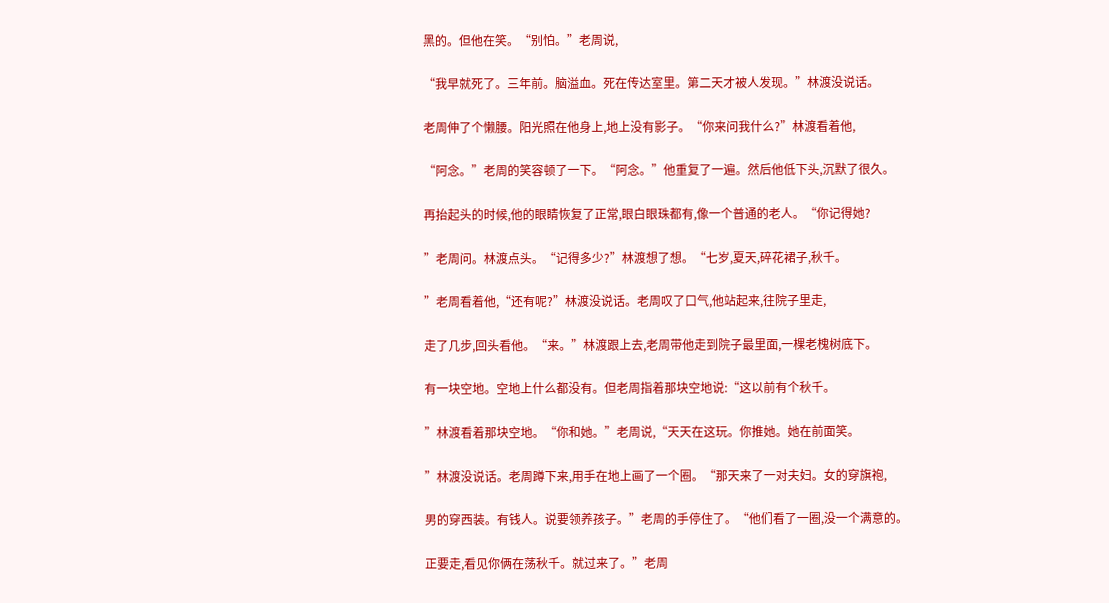黑的。但他在笑。“别怕。”老周说,

“我早就死了。三年前。脑溢血。死在传达室里。第二天才被人发现。”林渡没说话。

老周伸了个懒腰。阳光照在他身上,地上没有影子。“你来问我什么?”林渡看着他,

“阿念。”老周的笑容顿了一下。“阿念。”他重复了一遍。然后他低下头,沉默了很久。

再抬起头的时候,他的眼睛恢复了正常,眼白眼珠都有,像一个普通的老人。“你记得她?

”老周问。林渡点头。“记得多少?”林渡想了想。“七岁,夏天,碎花裙子,秋千。

”老周看着他,“还有呢?”林渡没说话。老周叹了口气,他站起来,往院子里走,

走了几步,回头看他。“来。”林渡跟上去,老周带他走到院子最里面,一棵老槐树底下。

有一块空地。空地上什么都没有。但老周指着那块空地说:“这以前有个秋千。

”林渡看着那块空地。“你和她。”老周说,“天天在这玩。你推她。她在前面笑。

”林渡没说话。老周蹲下来,用手在地上画了一个圈。“那天来了一对夫妇。女的穿旗袍,

男的穿西装。有钱人。说要领养孩子。”老周的手停住了。“他们看了一圈,没一个满意的。

正要走,看见你俩在荡秋千。就过来了。”老周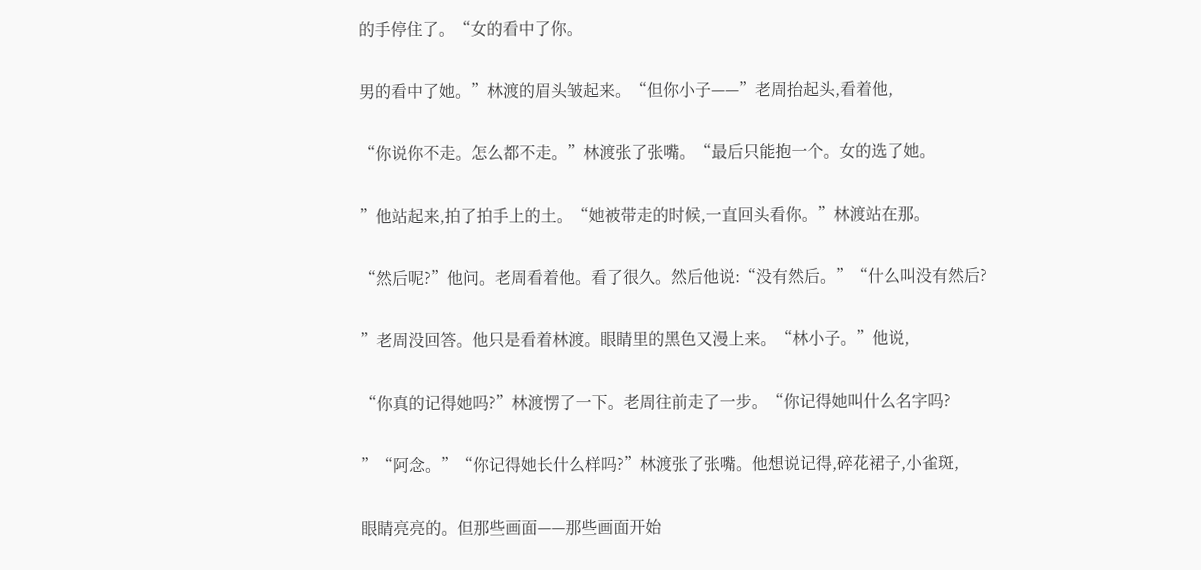的手停住了。“女的看中了你。

男的看中了她。”林渡的眉头皱起来。“但你小子——”老周抬起头,看着他,

“你说你不走。怎么都不走。”林渡张了张嘴。“最后只能抱一个。女的选了她。

”他站起来,拍了拍手上的土。“她被带走的时候,一直回头看你。”林渡站在那。

“然后呢?”他问。老周看着他。看了很久。然后他说:“没有然后。”“什么叫没有然后?

”老周没回答。他只是看着林渡。眼睛里的黑色又漫上来。“林小子。”他说,

“你真的记得她吗?”林渡愣了一下。老周往前走了一步。“你记得她叫什么名字吗?

”“阿念。”“你记得她长什么样吗?”林渡张了张嘴。他想说记得,碎花裙子,小雀斑,

眼睛亮亮的。但那些画面——那些画面开始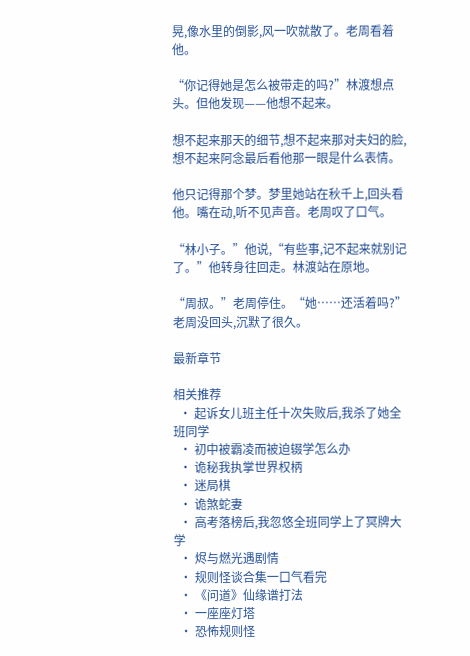晃,像水里的倒影,风一吹就散了。老周看着他。

“你记得她是怎么被带走的吗?”林渡想点头。但他发现——他想不起来。

想不起来那天的细节,想不起来那对夫妇的脸,想不起来阿念最后看他那一眼是什么表情。

他只记得那个梦。梦里她站在秋千上,回头看他。嘴在动,听不见声音。老周叹了口气。

“林小子。”他说,“有些事,记不起来就别记了。”他转身往回走。林渡站在原地。

“周叔。”老周停住。“她……还活着吗?”老周没回头,沉默了很久。

最新章节

相关推荐
  • 起诉女儿班主任十次失败后,我杀了她全班同学
  • 初中被霸凌而被迫辍学怎么办
  • 诡秘我执掌世界权柄
  • 迷局棋
  • 诡煞蛇妻
  • 高考落榜后,我忽悠全班同学上了冥牌大学
  • 烬与燃光遇剧情
  • 规则怪谈合集一口气看完
  • 《问道》仙缘谱打法
  • 一座座灯塔
  • 恐怖规则怪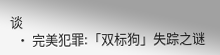谈
  • 完美犯罪:「双标狗」失踪之谜